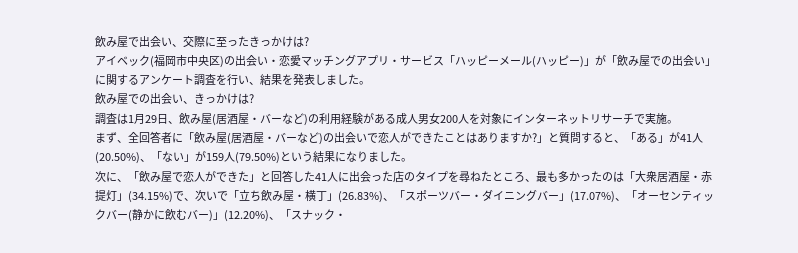飲み屋で出会い、交際に至ったきっかけは?
アイベック(福岡市中央区)の出会い・恋愛マッチングアプリ・サービス「ハッピーメール(ハッピー)」が「飲み屋での出会い」に関するアンケート調査を行い、結果を発表しました。
飲み屋での出会い、きっかけは?
調査は1月29日、飲み屋(居酒屋・バーなど)の利用経験がある成人男女200人を対象にインターネットリサーチで実施。
まず、全回答者に「飲み屋(居酒屋・バーなど)の出会いで恋人ができたことはありますか?」と質問すると、「ある」が41人(20.50%)、「ない」が159人(79.50%)という結果になりました。
次に、「飲み屋で恋人ができた」と回答した41人に出会った店のタイプを尋ねたところ、最も多かったのは「大衆居酒屋・赤提灯」(34.15%)で、次いで「立ち飲み屋・横丁」(26.83%)、「スポーツバー・ダイニングバー」(17.07%)、「オーセンティックバー(静かに飲むバー)」(12.20%)、「スナック・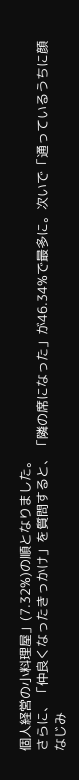個人経営の小料理屋」(7.32%)の順となりました。
さらに、「仲良くなったきっかけ」を質問すると、「隣の席になった」が46.34%で最多に。次いで「通っているうちに顔なじみ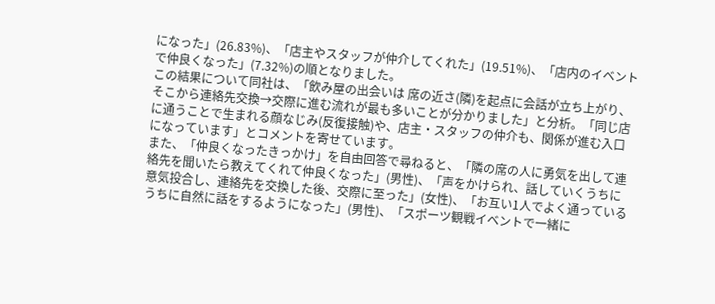になった」(26.83%)、「店主やスタッフが仲介してくれた」(19.51%)、「店内のイベントで仲良くなった」(7.32%)の順となりました。
この結果について同社は、「飲み屋の出会いは 席の近さ(隣)を起点に会話が立ち上がり、そこから連絡先交換→交際に進む流れが最も多いことが分かりました」と分析。「同じ店に通うことで生まれる顔なじみ(反復接触)や、店主・スタッフの仲介も、関係が進む入口になっています」とコメントを寄せています。
また、「仲良くなったきっかけ」を自由回答で尋ねると、「隣の席の人に勇気を出して連絡先を聞いたら教えてくれて仲良くなった」(男性)、「声をかけられ、話していくうちに意気投合し、連絡先を交換した後、交際に至った」(女性)、「お互い1人でよく通っているうちに自然に話をするようになった」(男性)、「スポーツ観戦イベントで一緒に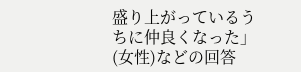盛り上がっているうちに仲良くなった」(女性)などの回答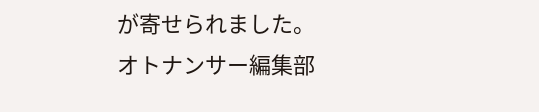が寄せられました。
オトナンサー編集部